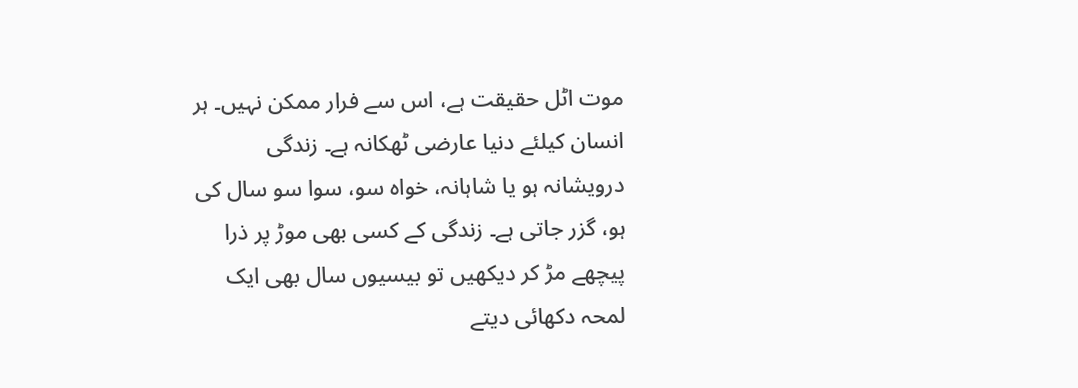موت اٹل حقیقت ہے، اس سے فرار ممکن نہیں۔ ہر انسان کیلئے دنیا عارضی ٹھکانہ ہے۔ زندگی درویشانہ ہو یا شاہانہ، خواہ سو، سوا سو سال کی ہو، گزر جاتی ہے۔ زندگی کے کسی بھی موڑ پر ذرا پیچھے مڑ کر دیکھیں تو بیسیوں سال بھی ایک لمحہ دکھائی دیتے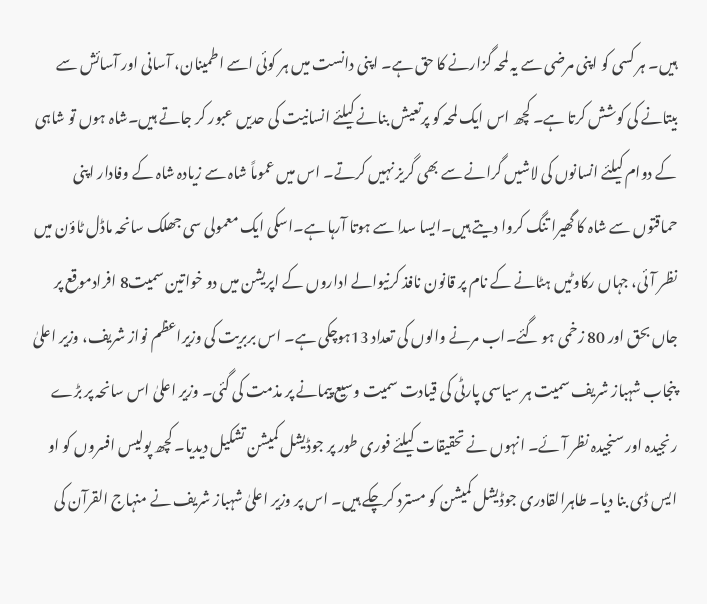ہیں۔ ہر کسی کو اپنی مرضی سے یہ لمحہ گزارنے کا حق ہے۔ اپنی دانست میں ہر کوئی اسے اطمینان، آسانی اور آسائش سے بیتانے کی کوشش کرتا ہے۔ کچھ اس ایک لمحہ کو پرتعیش بنانے کیلئے انسانیت کی حدیں عبور کر جاتے ہیں۔شاہ ہوں تو شاہی کے دوام کیلئے انسانوں کی لاشیں گرانے سے بھی گریز نہیں کرتے۔ اس میں عموماً شاہ سے زیادہ شاہ کے وفادار اپنی حماقتوں سے شاہ کا گھیرا تنگ کروا دیتے ہیں۔ایسا سدا سے ہوتا آرہا ہے۔اسکی ایک معمولی سی جھلک سانحہ ماڈل ٹاؤن میں نظر آئی، جہاں رکاوٹیں ہٹانے کے نام پر قانون نافذ کرنیوالے اداروں کے اپریشن میں دو خواتین سمیت8 افرادموقع پر جاں بحق اور 80 زخمی ہو گئے۔اب مرنے والوں کی تعداد 13ہوچکی ہے۔ اس بربریت کی وزیراعظم نواز شریف، وزیر اعلیٰ پنجاب شہباز شریف سمیت ہر سیاسی پارٹی کی قیادت سمیت وسیع پیمانے پر مذمت کی گئی۔ وزیر اعلیٰ اس سانحہ پر بڑے رنجیدہ اور سنجیدہ نظر آئے۔ انہوں نے تحقیقات کیلئے فوری طور پر جوڈیشل کمیشن تشکیل دیدیا۔ کچھ پولیس افسروں کو او ایس ڈی بنا دیا۔ طاہرالقادری جوڈیشل کمیشن کو مسترد کرچکے ہیں۔ اس پر وزیر اعلیٰ شہباز شریف نے منہاج القرآن کی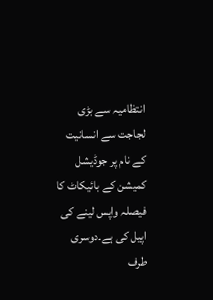انتظامیہ سے بڑی لجاجت سے انسانیت کے نام پر جوڈیشل کمیشن کے بائیکاٹ کا فیصلہ واپس لینے کی اپیل کی ہے۔دوسری طرف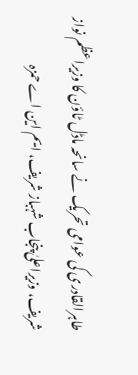طاہرالقادری کی عوامی تحریک نے سانحہ ماڈل ٹاؤن کا وزیراعظم نواز شریف، وزیراعلیٰ پنجاب شہباز شریف، ایم این اے حمزہ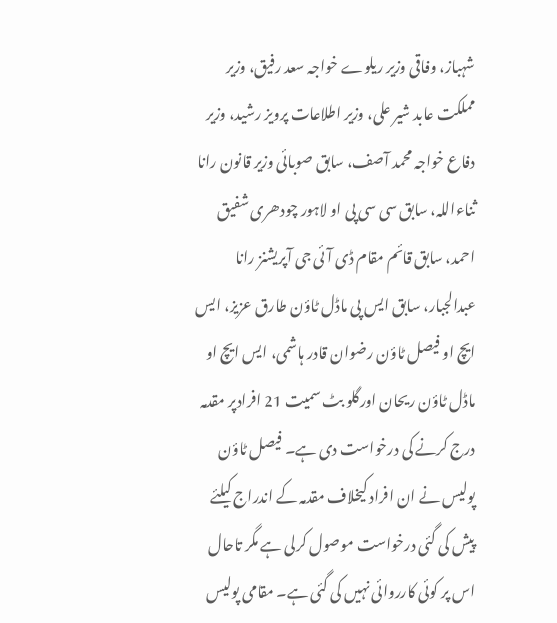شہباز، وفاقی وزیر ریلوے خواجہ سعد رفیق، وزیر مملکت عابد شیر علی، وزیر اطلاعات پرویز رشید، وزیر دفاع خواجہ محمد آصف، سابق صوبائی وزیر قانون رانا ثناءاللہ، سابق سی سی پی او لاہور چودھری شفیق احمد، سابق قائم مقام ڈی آئی جی آپریشنز رانا عبدالجبار، سابق ایس پی ماڈل ٹاؤن طارق عزیز، ایس ایچ او فیصل ٹاؤن رضوان قادر ہاشمی، ایس ایچ او ماڈل ٹاؤن ریحان اورگلو بٹ سمیت 21 افرادپر مقدمہ درج کرنے کی درخواست دی ہے۔ فیصل ٹاؤن پولیس نے ان افراد کیخلاف مقدمہ کے اندراج کیلئے پیش کی گئی درخواست موصول کرلی ہے مگر تاحال اس پر کوئی کارروائی نہیں کی گئی ہے۔ مقامی پولیس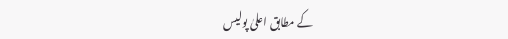کے مطابق اعلیٰ پولیس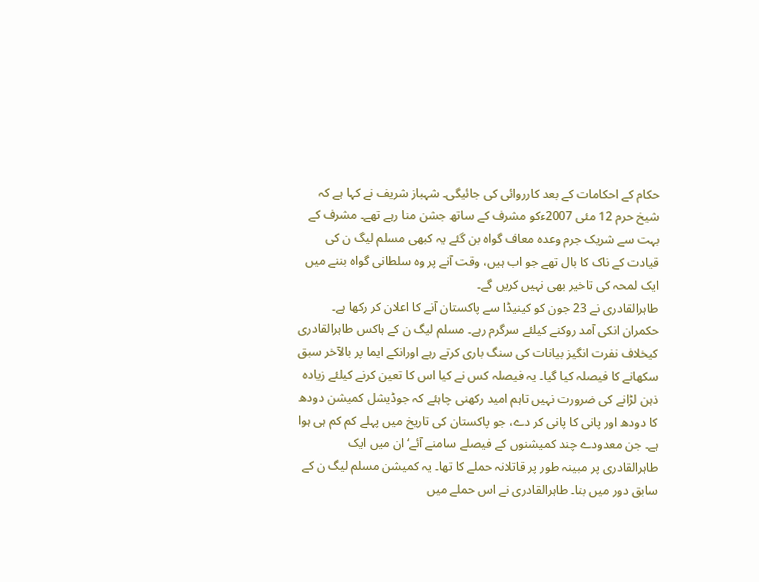حکام کے احکامات کے بعد کارروائی کی جائیگی۔ شہباز شریف نے کہا ہے کہ شیخ حرم 12 مئی 2007ءکو مشرف کے ساتھ جشن منا رہے تھے۔ مشرف کے بہت سے شریک جرم وعدہ معاف گواہ بن گئے یہ کبھی مسلم لیگ ن کی قیادت کے ناک کا بال تھے جو اب ہیں، وقت آنے پر وہ سلطانی گواہ بننے میں ایک لمحہ کی تاخیر بھی نہیں کریں گے۔
طاہرالقادری نے 23 جون کو کینیڈا سے پاکستان آنے کا اعلان کر رکھا ہے۔ حکمران انکی آمد روکنے کیلئے سرگرم رہے۔ مسلم لیگ ن کے ہاکس طاہرالقادری کیخلاف نفرت انگیز بیانات کی سنگ باری کرتے رہے اورانکے ایما پر بالآخر سبق سکھانے کا فیصلہ کیا گیا۔ یہ فیصلہ کس نے کیا اس کا تعین کرنے کیلئے زیادہ ذہن لڑانے کی ضرورت نہیں تاہم امید رکھنی چاہئے کہ جوڈیشل کمیشن دودھ کا دودھ اور پانی کا پانی کر دے، جو پاکستان کی تاریخ میں پہلے کم کم ہی ہوا ہے۔ جن معدودے چند کمیشنوں کے فیصلے سامنے آئے‘ ان میں ایک طاہرالقادری پر مبینہ طور پر قاتلانہ حملے کا تھا۔ یہ کمیشن مسلم لیگ ن کے سابق دور میں بنا۔ طاہرالقادری نے اس حملے میں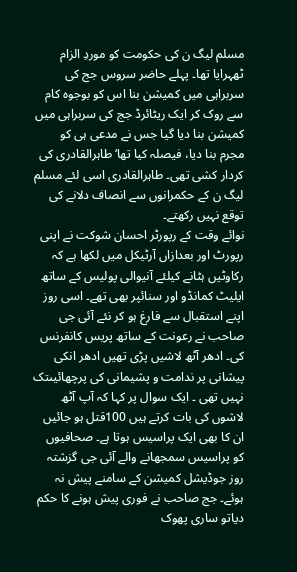مسلم لیگ ن کی حکومت کو موردِ الزام ٹھہرایا تھا۔ پہلے حاضر سروس جج کی سربراہی میں کمیشن بنا اس کو بوجوہ کام سے روک کر ایک ریٹائرڈ جج کی سربراہی میں کمیشن بنا دیا گیا جس نے مدعی ہی کو مجرم بنا دیا، فیصلہ کیا تھا‘طاہرالقادری کی کردار کشی تھی۔ طاہرالقادری اسی لئے مسلم لیگ ن کے حکمرانوں سے انصاف دلانے کی توقع نہیں رکھتے۔
نوائے وقت کے رپورٹر احسان شوکت نے اپنی رپورٹ اور بعدازاں آرٹیکل میں لکھا ہے کہ رکاوٹیں ہٹانے کیلئے آنیوالی پولیس کے ساتھ ایلیٹ کمانڈو اور سنائپر بھی تھے۔ اسی روز اپنے استقبال سے فارغ ہو کر نئے آئی جی صاحب نے رعونت کے ساتھ پریس کانفرنس کی۔ ادھر آٹھ لاشیں پڑی تھیں ادھر انکی پیشانی پر ندامت و پشیمانی کی پرچھائیںتک نہیں تھی ۔ ایک سوال پر کہا کہ آپ آٹھ لاشوں کی بات کرتے ہیں 100قتل ہو جائیں ان کا بھی ایک پراسیس ہوتا ہے۔ صحافیوں کو پراسیس سمجھانے والے آئی جی گزشتہ روز جوڈیشل کمیشن کے سامنے پیش نہ ہوئے۔ جج صاحب نے فوری پیش ہونے کا حکم دیاتو ساری پھوک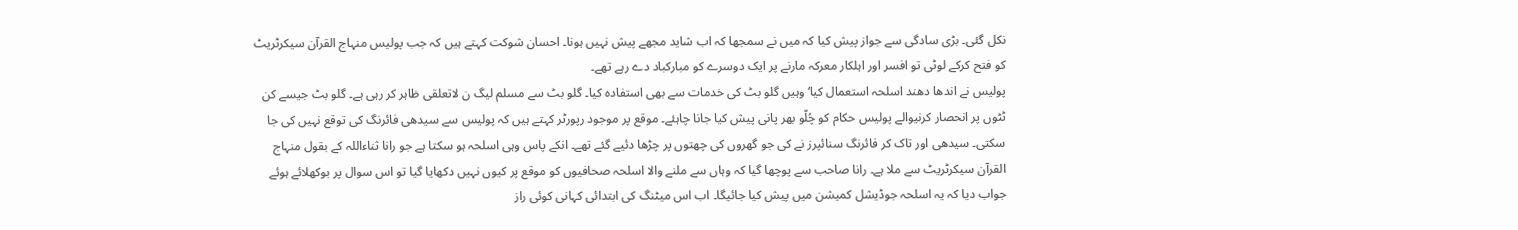نکل گئی۔ بڑی سادگی سے جواز پیش کیا کہ میں نے سمجھا کہ اب شاید مجھے پیش نہیں ہونا۔ احسان شوکت کہتے ہیں کہ جب پولیس منہاج القرآن سیکرٹریٹ کو فتح کرکے لوٹی تو افسر اور اہلکار معرکہ مارنے پر ایک دوسرے کو مبارکباد دے رہے تھے۔
پولیس نے اندھا دھند اسلحہ استعمال کیا‘ وہیں گلو بٹ کی خدمات سے بھی استفادہ کیا۔ گلو بٹ سے مسلم لیگ ن لاتعلقی ظاہر کر رہی ہے۔ گلو بٹ جیسے کن ٹٹوں پر انحصار کرنیوالے پولیس حکام کو چُلّو بھر پانی پیش کیا جانا چاہئے۔ موقع پر موجود رپورٹر کہتے ہیں کہ پولیس سے سیدھی فائرنگ کی توقع نہیں کی جا سکتی۔ سیدھی اور تاک کر فائرنگ سنائپرز نے کی جو گھروں کی چھتوں پر چڑھا دئیے گئے تھے۔ انکے پاس وہی اسلحہ ہو سکتا ہے جو رانا ثناءاللہ کے بقول منہاج القرآن سیکرٹریٹ سے ملا ہے۔ رانا صاحب سے پوچھا گیا کہ وہاں سے ملنے والا اسلحہ صحافیوں کو موقع پر کیوں نہیں دکھایا گیا تو اس سوال پر بوکھلائے ہوئے جواب دیا کہ یہ اسلحہ جوڈیشل کمیشن میں پیش کیا جائیگا۔ اب اس میٹنگ کی ابتدائی کہانی کوئی راز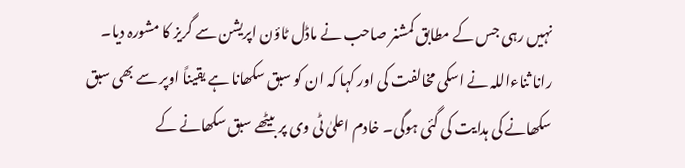نہیں رہی جس کے مطابق کمشنر صاحب نے ماڈل ٹاؤن اپریشن سے گریز کا مشورہ دیا۔ رانا ثناءاللہ نے اسکی مخالفت کی اور کہا کہ ان کو سبق سکھانا ہے یقیناً اوپر سے بھی سبق سکھانے کی ہدایت کی گئی ہوگی۔ خادم اعلیٰ ٹی وی پر بیٹھے سبق سکھانے کے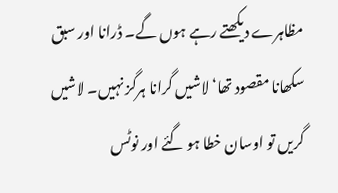مظاہرے دیکھتے رہے ہوں گے۔ ڈرانا اور سبق سکھانا مقصود تھا‘ لاشیں گرانا ہرگز نہیں۔ لاشیں گریں تو اوسان خطا ہو گئے اور نوٹس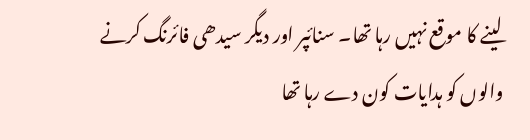لینے کا موقع نہیں رہا تھا۔ سنائپر اور دیگر سیدھی فائرنگ کرنے والوں کو ہدایات کون دے رہا تھا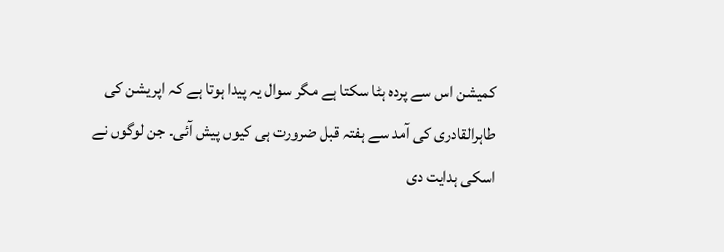کمیشن اس سے پردہ ہٹا سکتا ہے مگر سوال یہ پیدا ہوتا ہے کہ اپریشن کی طاہرالقادری کی آمد سے ہفتہ قبل ضرورت ہی کیوں پیش آئی۔ جن لوگوں نے اسکی ہدایت دی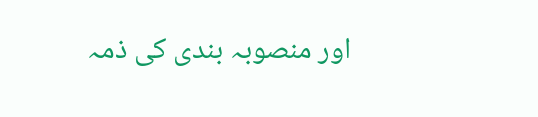اور منصوبہ بندی کی ذمہ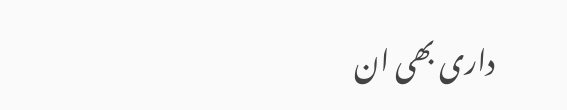داری بھی ان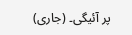پر آئیگی۔ (جاری)